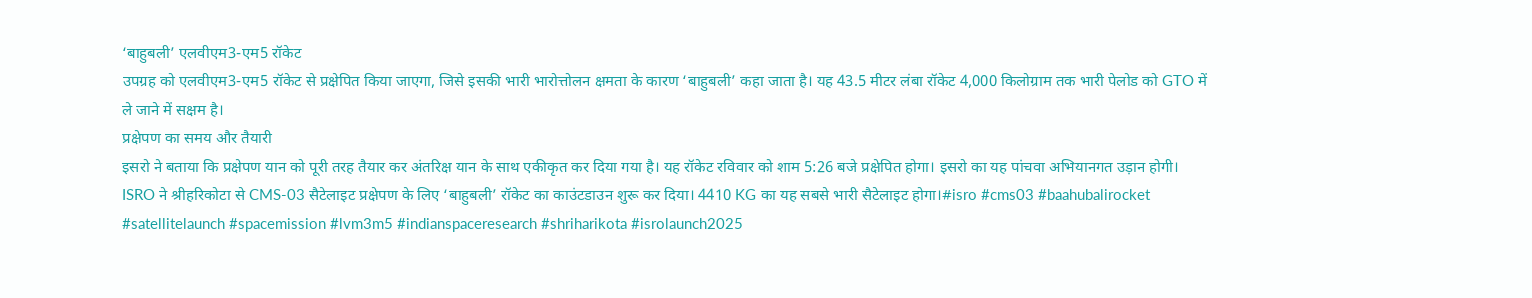‘बाहुबली’ एलवीएम3-एम5 रॉकेट
उपग्रह को एलवीएम3-एम5 रॉकेट से प्रक्षेपित किया जाएगा, जिसे इसकी भारी भारोत्तोलन क्षमता के कारण ‘बाहुबली’ कहा जाता है। यह 43.5 मीटर लंबा रॉकेट 4,000 किलोग्राम तक भारी पेलोड को GTO में ले जाने में सक्षम है।
प्रक्षेपण का समय और तैयारी
इसरो ने बताया कि प्रक्षेपण यान को पूरी तरह तैयार कर अंतरिक्ष यान के साथ एकीकृत कर दिया गया है। यह रॉकेट रविवार को शाम 5:26 बजे प्रक्षेपित होगा। इसरो का यह पांचवा अभियानगत उड़ान होगी।
ISRO ने श्रीहरिकोटा से CMS-03 सैटेलाइट प्रक्षेपण के लिए ‘बाहुबली’ रॉकेट का काउंटडाउन शुरू कर दिया। 4410 KG का यह सबसे भारी सैटेलाइट होगा।#isro #cms03 #baahubalirocket #satellitelaunch #spacemission #lvm3m5 #indianspaceresearch #shriharikota #isrolaunch2025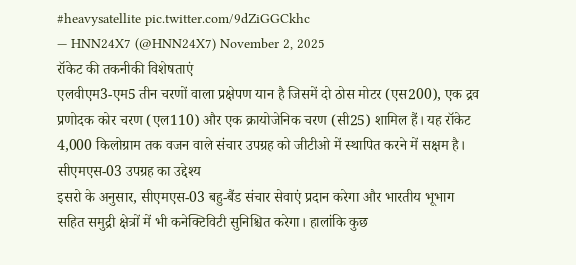#heavysatellite pic.twitter.com/9dZiGGCkhc
— HNN24X7 (@HNN24X7) November 2, 2025
रॉकेट की तकनीकी विशेषताएं
एलवीएम3-एम5 तीन चरणों वाला प्रक्षेपण यान है जिसमें दो ठोस मोटर (एस200), एक द्रव प्रणोदक कोर चरण (एल110) और एक क्रायोजेनिक चरण (सी25) शामिल हैं। यह रॉकेट 4,000 किलोग्राम तक वजन वाले संचार उपग्रह को जीटीओ में स्थापित करने में सक्षम है।
सीएमएस-03 उपग्रह का उद्देश्य
इसरो के अनुसार, सीएमएस-03 बहु-बैंड संचार सेवाएं प्रदान करेगा और भारतीय भूभाग सहित समुद्री क्षेत्रों में भी कनेक्टिविटी सुनिश्चित करेगा। हालांकि कुछ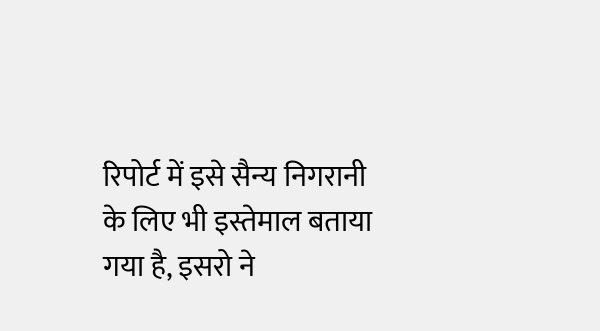रिपोर्ट में इसे सैन्य निगरानी के लिए भी इस्तेमाल बताया गया है, इसरो ने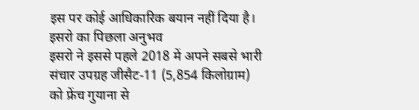इस पर कोई आधिकारिक बयान नहीं दिया है।
इसरो का पिछला अनुभव
इसरो ने इससे पहले 2018 में अपने सबसे भारी संचार उपग्रह जीसैट-11 (5,854 किलोग्राम) को फ्रेंच गुयाना से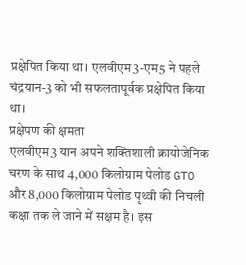प्रक्षेपित किया था। एलवीएम3-एम5 ने पहले चंद्रयान-3 को भी सफलतापूर्वक प्रक्षेपित किया था।
प्रक्षेपण की क्षमता
एलवीएम3 यान अपने शक्तिशाली क्रायोजेनिक चरण के साथ 4,000 किलोग्राम पेलोड GTO और 8,000 किलोग्राम पेलोड पृथ्वी की निचली कक्षा तक ले जाने में सक्षम है। इस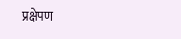प्रक्षेपण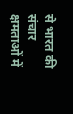से भारत की संचार क्षमताओं में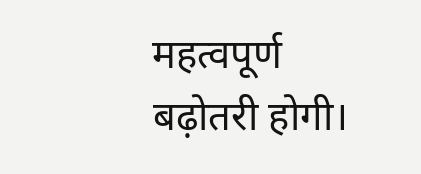महत्वपूर्ण बढ़ोतरी होगी।